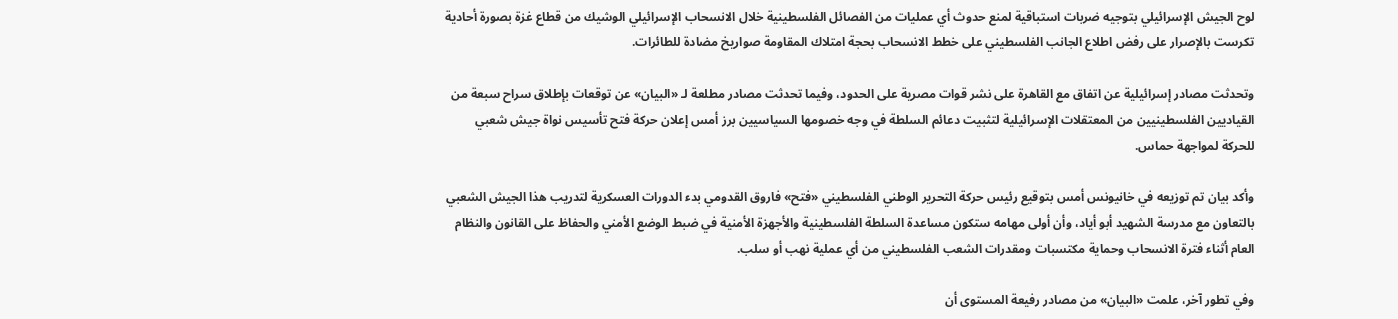لوح الجيش الإسرائيلي بتوجيه ضربات استباقية لمنع حدوث أي عمليات من الفصائل الفلسطينية خلال الانسحاب الإسرائيلي الوشيك من قطاع غزة بصورة أحادية تكرست بالإصرار على رفض اطلاع الجانب الفلسطيني على خطط الانسحاب بحجة امتلاك المقاومة صواريخ مضادة للطائرات.

وتحدثت مصادر إسرائيلية عن اتفاق مع القاهرة على نشر قوات مصرية على الحدود، وفيما تحدثت مصادر مطلعة لـ «البيان» عن توقعات بإطلاق سراح سبعة من القياديين الفلسطينيين من المعتقلات الإسرائيلية لتثبيت دعائم السلطة في وجه خصومها السياسيين برز أمس إعلان حركة فتح تأسيس نواة جيش شعبي للحركة لمواجهة حماس.

وأكد بيان تم توزيعه في خانيونس أمس بتوقيع رئيس حركة التحرير الوطني الفلسطيني «فتح» فاروق القدومي بدء الدورات العسكرية لتدريب هذا الجيش الشعبي بالتعاون مع مدرسة الشهيد أبو أياد، وأن أولى مهامه ستكون مساعدة السلطة الفلسطينية والأجهزة الأمنية في ضبط الوضع الأمني والحفاظ على القانون والنظام العام أثناء فترة الانسحاب وحماية مكتسبات ومقدرات الشعب الفلسطيني من أي عملية نهب أو سلب.

وفي تطور آخر، علمت «البيان» من مصادر رفيعة المستوى أن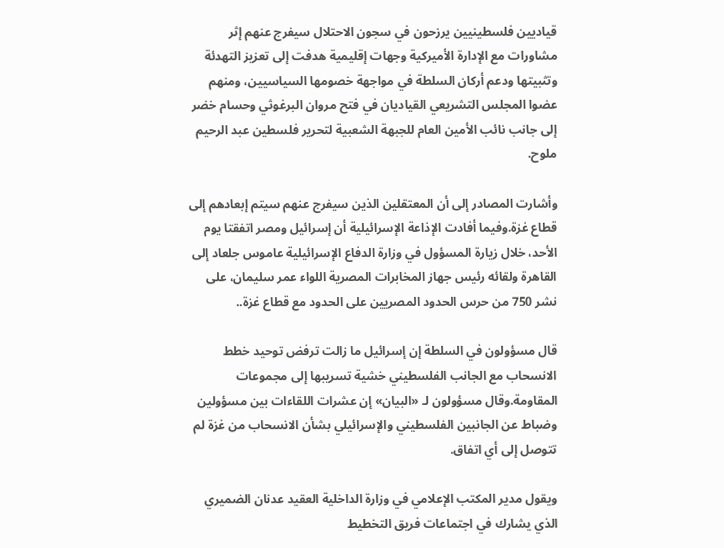قياديين فلسطينيين يرزحون في سجون الاحتلال سيفرج عنهم إثر مشاورات مع الإدارة الأميركية وجهات إقليمية هدفت إلى تعزيز التهدئة وتثبيتها ودعم أركان السلطة في مواجهة خصومها السياسيين، ومنهم عضوا المجلس التشريعي القياديان في فتح مروان البرغوثي وحسام خضر إلى جانب نائب الأمين العام للجبهة الشعبية لتحرير فلسطين عبد الرحيم ملوح.

وأشارت المصادر إلى أن المعتقلين الذين سيفرج عنهم سيتم إبعادهم إلى قطاع غزة.وفيما أفادت الإذاعة الإسرائيلية أن إسرائيل ومصر اتفقتا يوم الأحد، خلال زيارة المسؤول في وزارة الدفاع الإسرائيلية عاموس جلعاد إلى القاهرة ولقائه رئيس جهاز المخابرات المصرية اللواء عمر سليمان، على نشر 750 من حرس الحدود المصريين على الحدود مع قطاع غزة..

قال مسؤولون في السلطة إن إسرائيل ما زالت ترفض توحيد خطط الانسحاب مع الجانب الفلسطيني خشية تسريبها إلى مجموعات المقاومة.وقال مسؤولون لـ «البيان» إن عشرات اللقاءات بين مسؤولين وضباط عن الجانبين الفلسطيني والإسرائيلي بشأن الانسحاب من غزة لم تتوصل إلى أي اتفاق.

ويقول مدير المكتب الإعلامي في وزارة الداخلية العقيد عدنان الضميري الذي يشارك في اجتماعات فريق التخطيط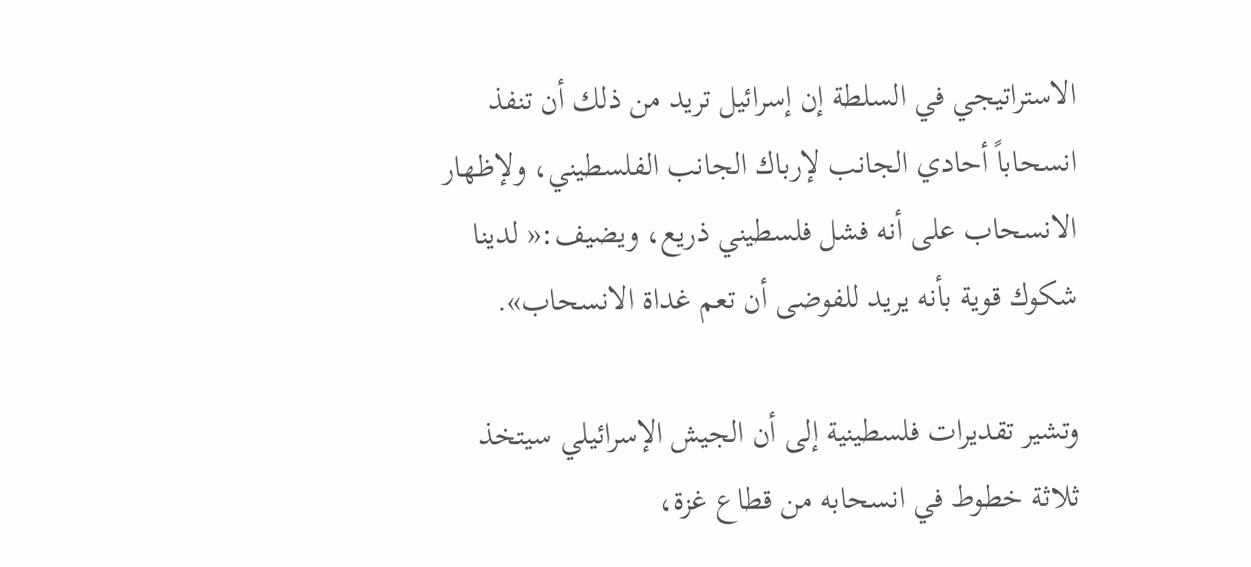الاستراتيجي في السلطة إن إسرائيل تريد من ذلك أن تنفذ انسحاباً أحادي الجانب لإرباك الجانب الفلسطيني، ولإظهار الانسحاب على أنه فشل فلسطيني ذريع، ويضيف:« لدينا شكوك قوية بأنه يريد للفوضى أن تعم غداة الانسحاب».

وتشير تقديرات فلسطينية إلى أن الجيش الإسرائيلي سيتخذ ثلاثة خطوط في انسحابه من قطاع غزة،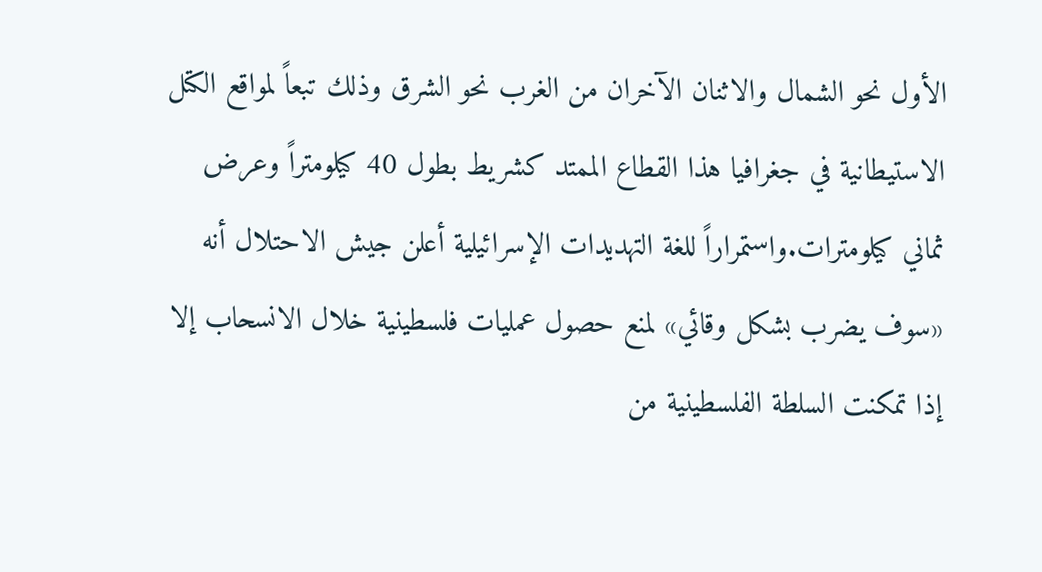الأول نحو الشمال والاثنان الآخران من الغرب نحو الشرق وذلك تبعاً لمواقع الكتل الاستيطانية في جغرافيا هذا القطاع الممتد كشريط بطول 40 كيلومتراً وعرض ثماني كيلومترات.واستمراراً للغة التهديدات الإسرائيلية أعلن جيش الاحتلال أنه «سوف يضرب بشكل وقائي» لمنع حصول عمليات فلسطينية خلال الانسحاب إلا إذا تمكنت السلطة الفلسطينية من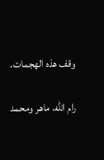وقف هذه الهجمات.

رام الله، ماهر ومحمد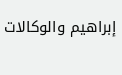إبراهيم والوكالات